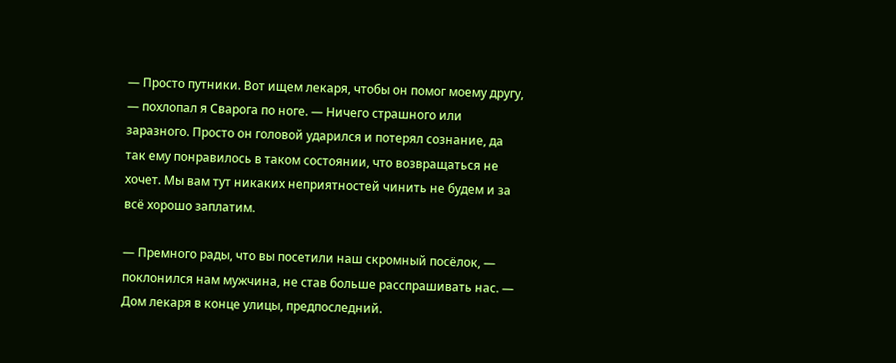— Просто путники. Вот ищем лекаря, чтобы он помог моему другу, — похлопал я Сварога по ноге. — Ничего страшного или заразного. Просто он головой ударился и потерял сознание, да так ему понравилось в таком состоянии, что возвращаться не хочет. Мы вам тут никаких неприятностей чинить не будем и за всё хорошо заплатим.

— Премного рады, что вы посетили наш скромный посёлок, — поклонился нам мужчина, не став больше расспрашивать нас. — Дом лекаря в конце улицы, предпоследний.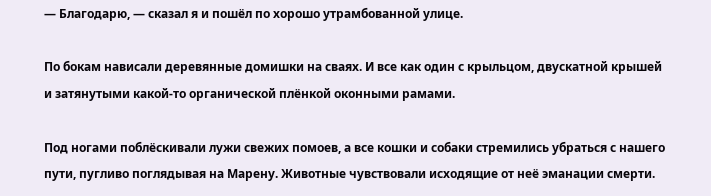— Благодарю, — сказал я и пошёл по хорошо утрамбованной улице.

По бокам нависали деревянные домишки на сваях. И все как один с крыльцом, двускатной крышей и затянутыми какой-то органической плёнкой оконными рамами.

Под ногами поблёскивали лужи свежих помоев, а все кошки и собаки стремились убраться с нашего пути, пугливо поглядывая на Марену. Животные чувствовали исходящие от неё эманации смерти.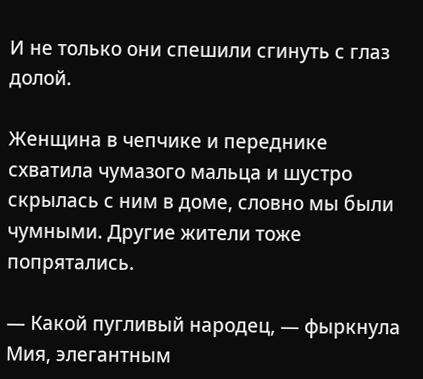И не только они спешили сгинуть с глаз долой.

Женщина в чепчике и переднике схватила чумазого мальца и шустро скрылась с ним в доме, словно мы были чумными. Другие жители тоже попрятались.

— Какой пугливый народец, — фыркнула Мия, элегантным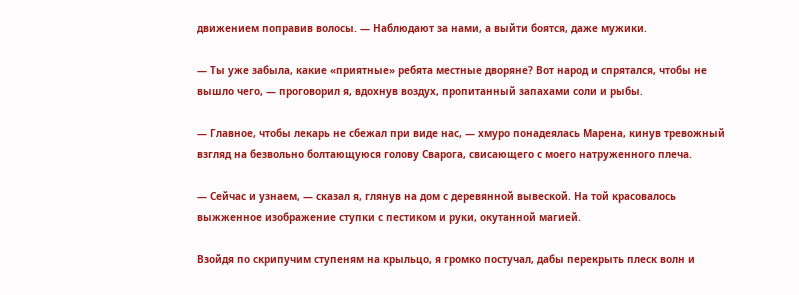движением поправив волосы. — Наблюдают за нами, а выйти боятся, даже мужики.

— Ты уже забыла, какие «приятные» ребята местные дворяне? Вот народ и спрятался, чтобы не вышло чего, — проговорил я, вдохнув воздух, пропитанный запахами соли и рыбы.

— Главное, чтобы лекарь не сбежал при виде нас, — хмуро понадеялась Марена, кинув тревожный взгляд на безвольно болтающуюся голову Сварога, свисающего с моего натруженного плеча.

— Сейчас и узнаем, — сказал я, глянув на дом с деревянной вывеской. На той красовалось выжженное изображение ступки с пестиком и руки, окутанной магией.

Взойдя по скрипучим ступеням на крыльцо, я громко постучал, дабы перекрыть плеск волн и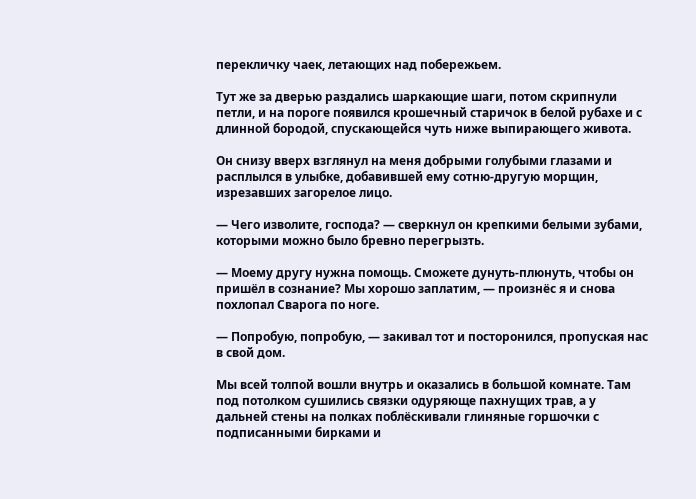перекличку чаек, летающих над побережьем.

Тут же за дверью раздались шаркающие шаги, потом скрипнули петли, и на пороге появился крошечный старичок в белой рубахе и с длинной бородой, спускающейся чуть ниже выпирающего живота.

Он снизу вверх взглянул на меня добрыми голубыми глазами и расплылся в улыбке, добавившей ему сотню-другую морщин, изрезавших загорелое лицо.

— Чего изволите, господа? — сверкнул он крепкими белыми зубами, которыми можно было бревно перегрызть.

— Моему другу нужна помощь. Сможете дунуть-плюнуть, чтобы он пришёл в сознание? Мы хорошо заплатим, — произнёс я и снова похлопал Сварога по ноге.

— Попробую, попробую, — закивал тот и посторонился, пропуская нас в свой дом.

Мы всей толпой вошли внутрь и оказались в большой комнате. Там под потолком сушились связки одуряюще пахнущих трав, а у дальней стены на полках поблёскивали глиняные горшочки с подписанными бирками и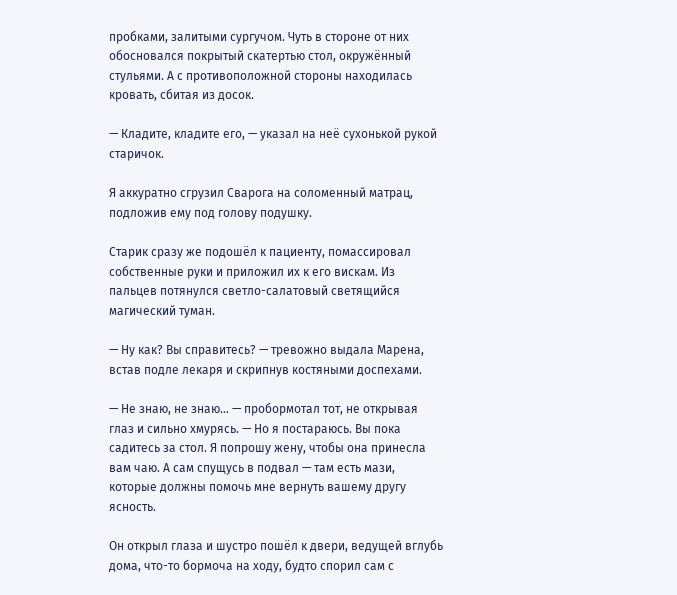пробками, залитыми сургучом. Чуть в стороне от них обосновался покрытый скатертью стол, окружённый стульями. А с противоположной стороны находилась кровать, сбитая из досок.

— Кладите, кладите его, — указал на неё сухонькой рукой старичок.

Я аккуратно сгрузил Сварога на соломенный матрац, подложив ему под голову подушку.

Старик сразу же подошёл к пациенту, помассировал собственные руки и приложил их к его вискам. Из пальцев потянулся светло-салатовый светящийся магический туман.

— Ну как? Вы справитесь? — тревожно выдала Марена, встав подле лекаря и скрипнув костяными доспехами.

— Не знаю, не знаю… — пробормотал тот, не открывая глаз и сильно хмурясь. — Но я постараюсь. Вы пока садитесь за стол. Я попрошу жену, чтобы она принесла вам чаю. А сам спущусь в подвал — там есть мази, которые должны помочь мне вернуть вашему другу ясность.

Он открыл глаза и шустро пошёл к двери, ведущей вглубь дома, что-то бормоча на ходу, будто спорил сам с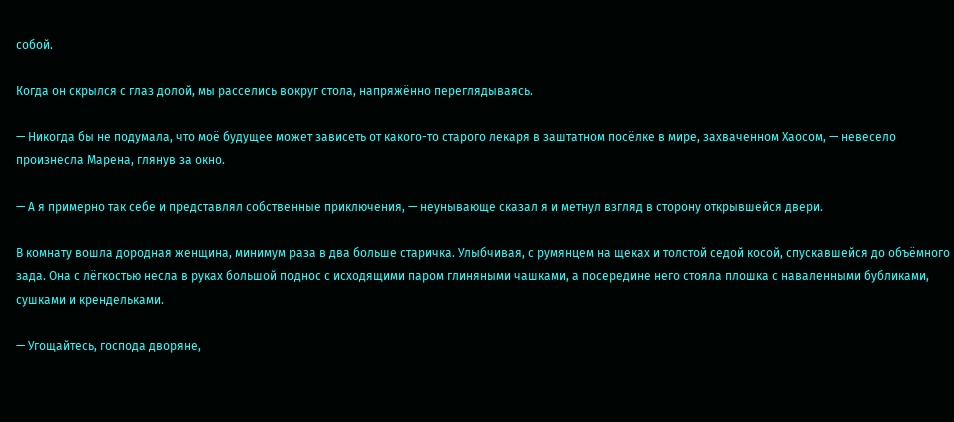собой.

Когда он скрылся с глаз долой, мы расселись вокруг стола, напряжённо переглядываясь.

— Никогда бы не подумала, что моё будущее может зависеть от какого-то старого лекаря в заштатном посёлке в мире, захваченном Хаосом, — невесело произнесла Марена, глянув за окно.

— А я примерно так себе и представлял собственные приключения, — неунывающе сказал я и метнул взгляд в сторону открывшейся двери.

В комнату вошла дородная женщина, минимум раза в два больше старичка. Улыбчивая, с румянцем на щеках и толстой седой косой, спускавшейся до объёмного зада. Она с лёгкостью несла в руках большой поднос с исходящими паром глиняными чашками, а посередине него стояла плошка с наваленными бубликами, сушками и крендельками.

— Угощайтесь, господа дворяне,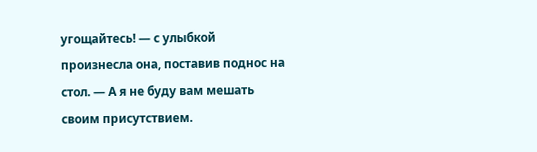угощайтесь! — с улыбкой произнесла она, поставив поднос на стол. — А я не буду вам мешать своим присутствием.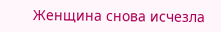Женщина снова исчезла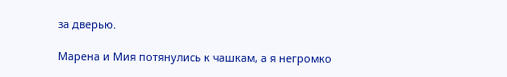за дверью.

Марена и Мия потянулись к чашкам, а я негромко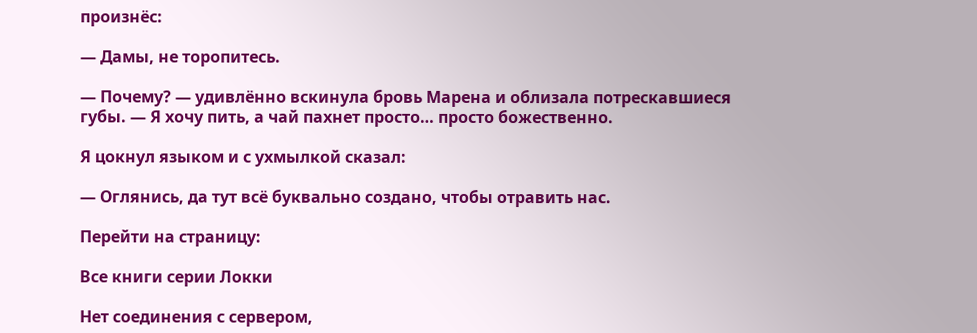произнёс:

— Дамы, не торопитесь.

— Почему? — удивлённо вскинула бровь Марена и облизала потрескавшиеся губы. — Я хочу пить, а чай пахнет просто… просто божественно.

Я цокнул языком и с ухмылкой сказал:

— Оглянись, да тут всё буквально создано, чтобы отравить нас.

Перейти на страницу:

Все книги серии Локки

Нет соединения с сервером,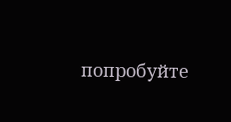попробуйте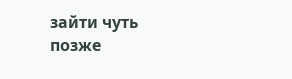зайти чуть позже